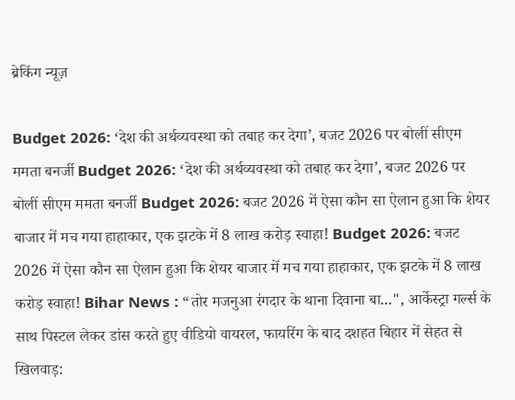ब्रेकिंग न्यूज़

Budget 2026: ‘देश की अर्थव्यवस्था को तबाह कर देगा’, बजट 2026 पर बोलीं सीएम ममता बनर्जी Budget 2026: ‘देश की अर्थव्यवस्था को तबाह कर देगा’, बजट 2026 पर बोलीं सीएम ममता बनर्जी Budget 2026: बजट 2026 में ऐसा कौन सा ऐलान हुआ कि शेयर बाजार में मच गया हाहाकार, एक झटके में 8 लाख करोड़ स्वाहा! Budget 2026: बजट 2026 में ऐसा कौन सा ऐलान हुआ कि शेयर बाजार में मच गया हाहाकार, एक झटके में 8 लाख करोड़ स्वाहा! Bihar News : “तोर मजनुआ रंगदार के थाना दिवाना बा...", आर्केस्ट्रा गर्ल्स के साथ पिस्टल लेकर डांस करते हुए वीडियो वायरल, फायरिंग के बाद दशहत बिहार में सेहत से खिलवाड़: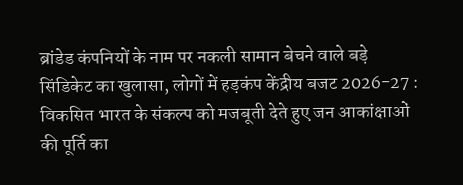ब्रांडेड कंपनियों के नाम पर नकली सामान बेचने वाले बड़े सिंडिकेट का खुलासा, लोगों में हड़कंप केंद्रीय बजट 2026-27 : विकसित भारत के संकल्प को मजबूती देते हुए जन आकांक्षाओं की पूर्ति का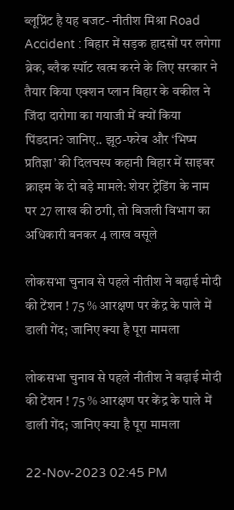ब्लूप्रिंट है यह बजट- नीतीश मिश्रा Road Accident : बिहार में सड़क हादसों पर लगेगा ब्रेक, ब्लैक स्पॉट खत्म करने के लिए सरकार ने तैयार किया एक्शन प्लान बिहार के वकील ने जिंदा दारोगा का गयाजी में क्यों किया पिंडदान? जानिए.. झूठ-फरेब और ‘भिष्म प्रतिज्ञा’ की दिलचस्प कहानी बिहार में साइबर क्राइम के दो बड़े मामले: शेयर ट्रेडिंग के नाम पर 27 लाख की ठगी, तो बिजली विभाग का अधिकारी बनकर 4 लाख वसूले

लोकसभा चुनाव से पहले नीतीश ने बढ़ाई मोदी की टेंशन ! 75 % आरक्षण पर केंद्र के पाले में डाली गेंद; जानिए क्या है पूरा मामला

लोकसभा चुनाव से पहले नीतीश ने बढ़ाई मोदी की टेंशन ! 75 % आरक्षण पर केंद्र के पाले में डाली गेंद; जानिए क्या है पूरा मामला

22-Nov-2023 02:45 PM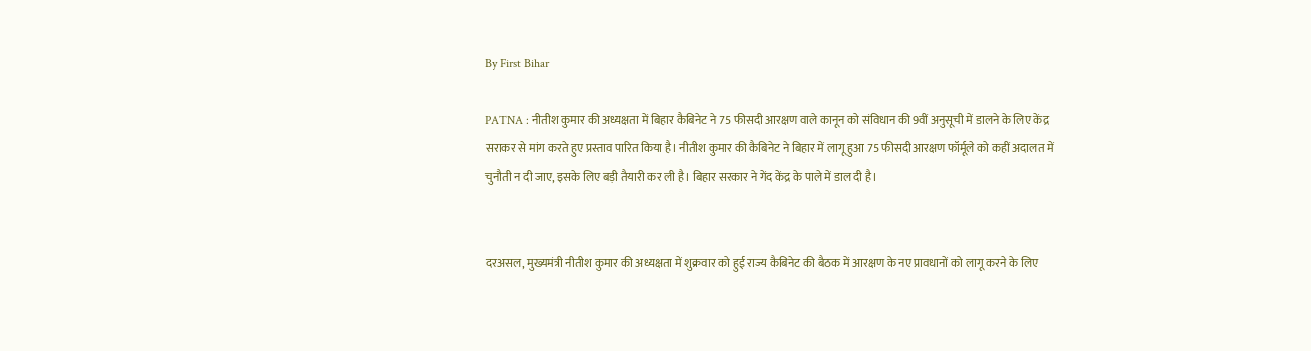By First Bihar

PATNA : नीतीश कुमार की अध्यक्षता में बिहार कैबिनेट ने 75 फीसदी आरक्षण वाले कानून को संविधान की 9वीं अनुसूची में डालने के लिए केंद्र सराकर से मांग करते हुए प्रस्ताव पारित किया है। नीतीश कुमार की कैबिनेट ने बिहार में लागू हुआ 75 फीसदी आरक्षण फॉर्मूले को कहीं अदालत में चुनौती न दी जाए, इसके लिए बड़ी तैयारी कर ली है। बिहार सरकार ने गेंद केंद्र के पाले में डाल दी है।


दरअसल, मुख्यमंत्री नीतीश कुमार की अध्यक्षता में शुक्रवार को हुई राज्य कैबिनेट की बैठक में आरक्षण के नए प्रावधानों को लागू करने के लिए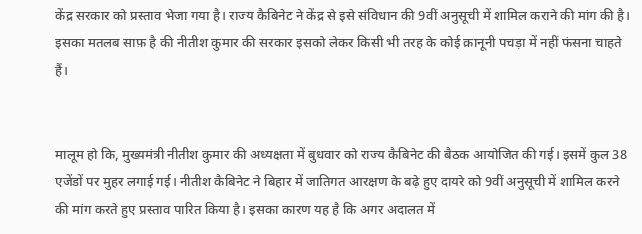केंद्र सरकार को प्रस्ताव भेजा गया है। राज्य कैबिनेट ने केंद्र से इसे संविधान की 9वीं अनुसूची में शामिल कराने की मांग की है। इसका मतलब साफ़ है की नीतीश कुमार की सरकार इसको लेकर किसी भी तरह के कोई क़ानूनी पचड़ा में नहीं फंसना चाहते हैं।


मालूम हो कि, मुख्यमंत्री नीतीश कुमार की अध्यक्षता में बुधवार को राज्य कैबिनेट की बैठक आयोजित की गई। इसमें कुल 38 एजेंडों पर मुहर लगाई गई। नीतीश कैबिनेट ने बिहार में जातिगत आरक्षण के बढ़े हुए दायरे को 9वीं अनुसूची में शामिल करने की मांग करते हुए प्रस्ताव पारित किया है। इसका कारण यह है कि अगर अदालत में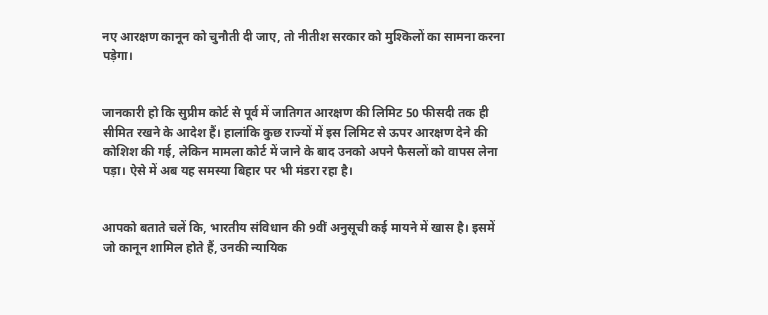नए आरक्षण कानून को चुनौती दी जाए, तो नीतीश सरकार को मुश्किलों का सामना करना पड़ेगा।


जानकारी हो कि सुप्रीम कोर्ट से पूर्व में जातिगत आरक्षण की लिमिट 50 फीसदी तक ही सीमित रखने के आदेश हैं। हालांकि कुछ राज्यों में इस लिमिट से ऊपर आरक्षण देने की कोशिश की गई, लेकिन मामला कोर्ट में जाने के बाद उनको अपने फैसलों को वापस लेना पड़ा। ऐसे में अब यह समस्या बिहार पर भी मंडरा रहा है।


आपको बताते चलें कि, भारतीय संविधान की 9वीं अनुसूची कई मायने में खास है। इसमें जो कानून शामिल होते हैं, उनकी न्यायिक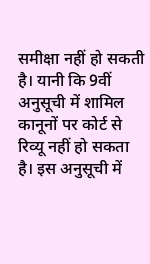समीक्षा नहीं हो सकती है। यानी कि 9वीं अनुसूची में शामिल कानूनों पर कोर्ट से रिव्यू नहीं हो सकता है। इस अनुसूची में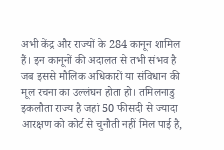अभी केंद्र और राज्यों के 284 कानून शामिल हैं। इन कानूनों की अदालत से तभी संभव है जब इससे मौलिक अधिकारों या संविधान की मूल रचना का उल्लंघन होता हो। तमिलनाडु इकलौता राज्य है जहां 50 फीसदी से ज्यादा आरक्षण को कोर्ट से चुनौती नहीं मिल पाई है,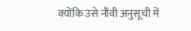क्योंकि उसे नौंवी अनुसूची में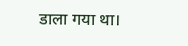डाला गया था।